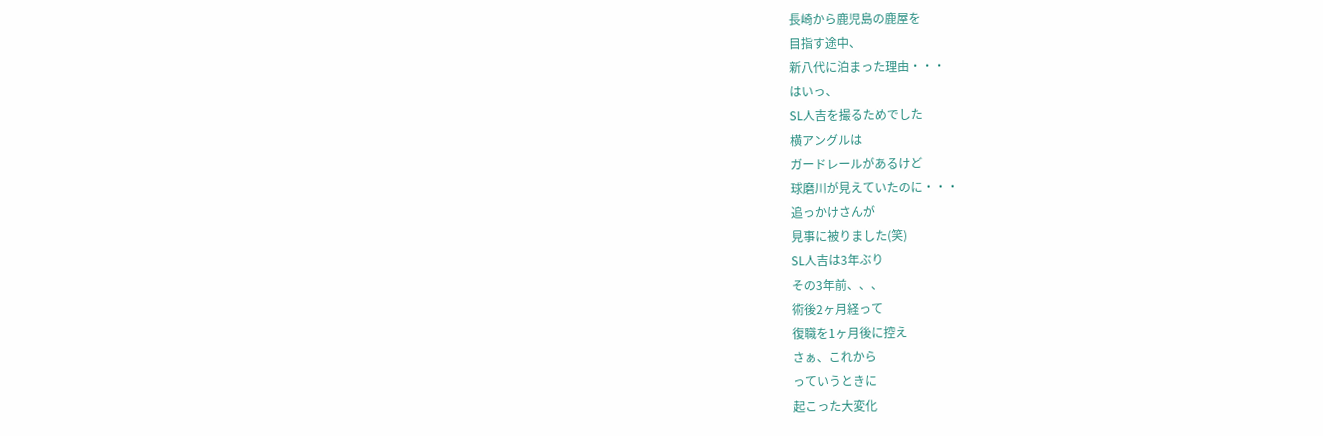長崎から鹿児島の鹿屋を
目指す途中、
新八代に泊まった理由・・・
はいっ、
SL人吉を撮るためでした
横アングルは
ガードレールがあるけど
球磨川が見えていたのに・・・
追っかけさんが
見事に被りました(笑)
SL人吉は3年ぶり
その3年前、、、
術後2ヶ月経って
復職を1ヶ月後に控え
さぁ、これから
っていうときに
起こった大変化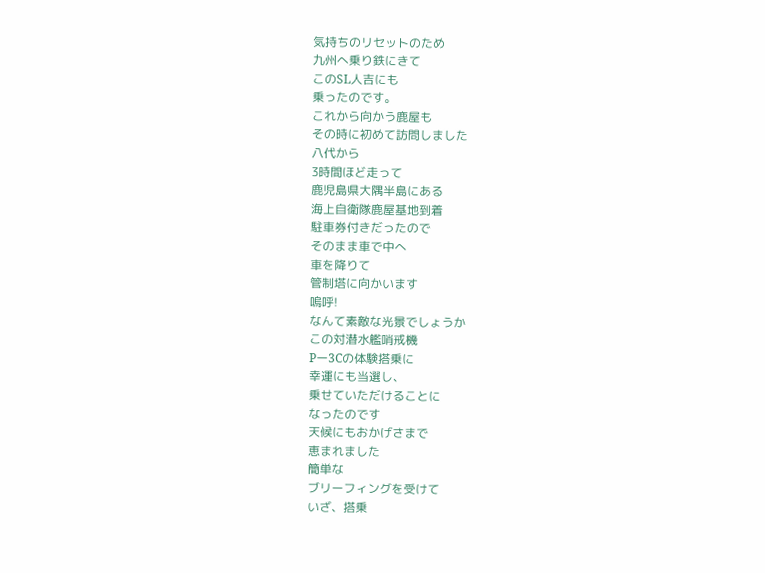気持ちのリセットのため
九州へ乗り鉄にきて
このSL人吉にも
乗ったのです。
これから向かう鹿屋も
その時に初めて訪問しました
八代から
3時間ほど走って
鹿児島県大隅半島にある
海上自衛隊鹿屋基地到着
駐車券付きだったので
そのまま車で中へ
車を降りて
管制塔に向かいます
嗚呼!
なんて素敵な光景でしょうか
この対潜水艦哨戒機
Pー3Cの体験搭乗に
幸運にも当選し、
乗せていただけることに
なったのです
天候にもおかげさまで
恵まれました
簡単な
ブリーフィングを受けて
いざ、搭乗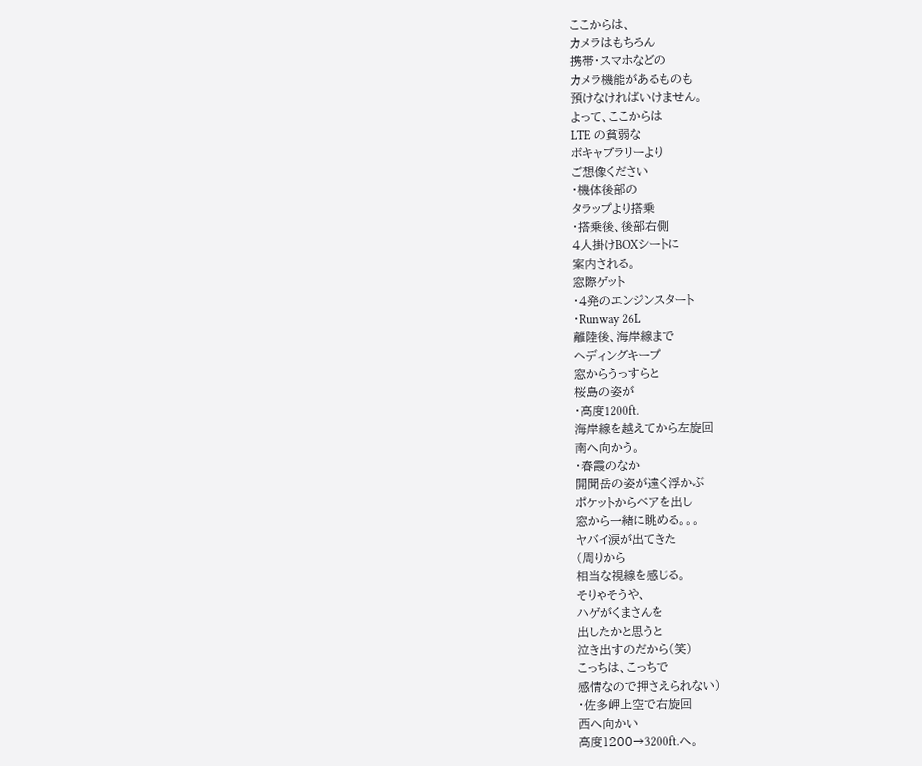ここからは、
カメラはもちろん
携帯・スマホなどの
カメラ機能があるものも
預けなければいけません。
よって、ここからは
LTE の貧弱な
ボキャブラリーより
ご想像ください
・機体後部の
タラップより搭乗
・搭乗後、後部右側
4人掛けBOXシートに
案内される。
窓際ゲット
・4発のエンジンスタート
・Runway 26L
離陸後、海岸線まで
ヘディングキープ
窓からうっすらと
桜島の姿が
・高度1200ft.
海岸線を越えてから左旋回
南へ向かう。
・春霞のなか
開聞岳の姿が遠く浮かぶ
ポケットからベアを出し
窓から一緒に眺める。。。
ヤバイ涙が出てきた
(周りから
相当な視線を感じる。
そりゃそうや、
ハゲがくまさんを
出したかと思うと
泣き出すのだから(笑)
こっちは、こっちで
感情なので押さえられない)
・佐多岬上空で右旋回
西へ向かい
高度1200→3200ft.へ。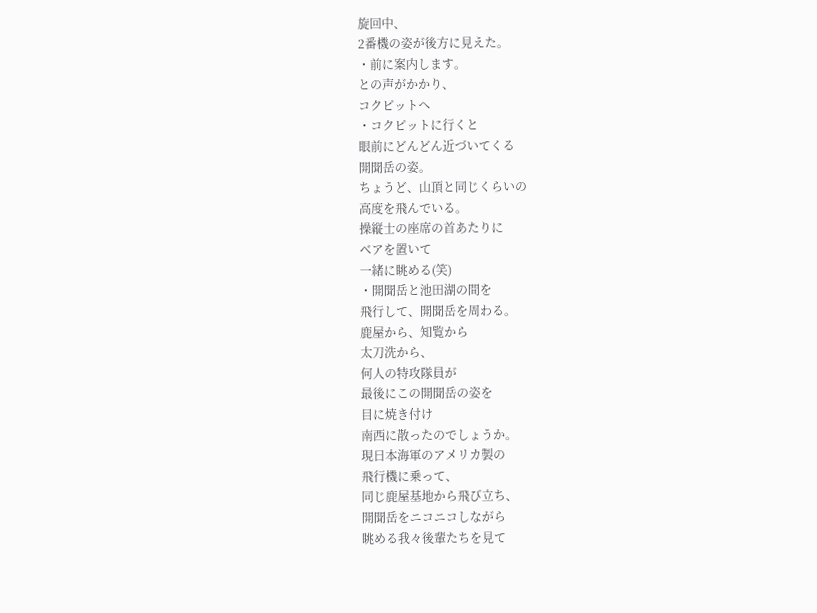旋回中、
2番機の姿が後方に見えた。
・前に案内します。
との声がかかり、
コクピットへ
・コクピットに行くと
眼前にどんどん近づいてくる
開聞岳の姿。
ちょうど、山頂と同じくらいの
高度を飛んでいる。
操縦士の座席の首あたりに
ベアを置いて
一緒に眺める(笑)
・開聞岳と池田湖の間を
飛行して、開聞岳を周わる。
鹿屋から、知覧から
太刀洗から、
何人の特攻隊員が
最後にこの開聞岳の姿を
目に焼き付け
南西に散ったのでしょうか。
現日本海軍のアメリカ製の
飛行機に乗って、
同じ鹿屋基地から飛び立ち、
開聞岳をニコニコしながら
眺める我々後輩たちを見て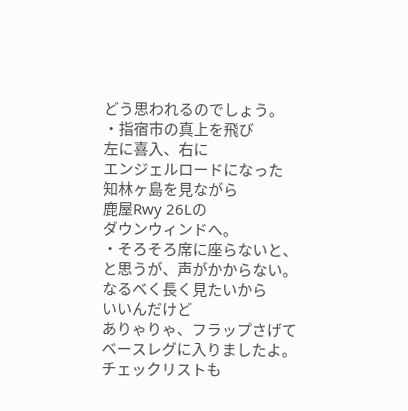どう思われるのでしょう。
・指宿市の真上を飛び
左に喜入、右に
エンジェルロードになった
知林ヶ島を見ながら
鹿屋Rwy 26Lの
ダウンウィンドへ。
・そろそろ席に座らないと、
と思うが、声がかからない。
なるべく長く見たいから
いいんだけど
ありゃりゃ、フラップさげて
ベースレグに入りましたよ。
チェックリストも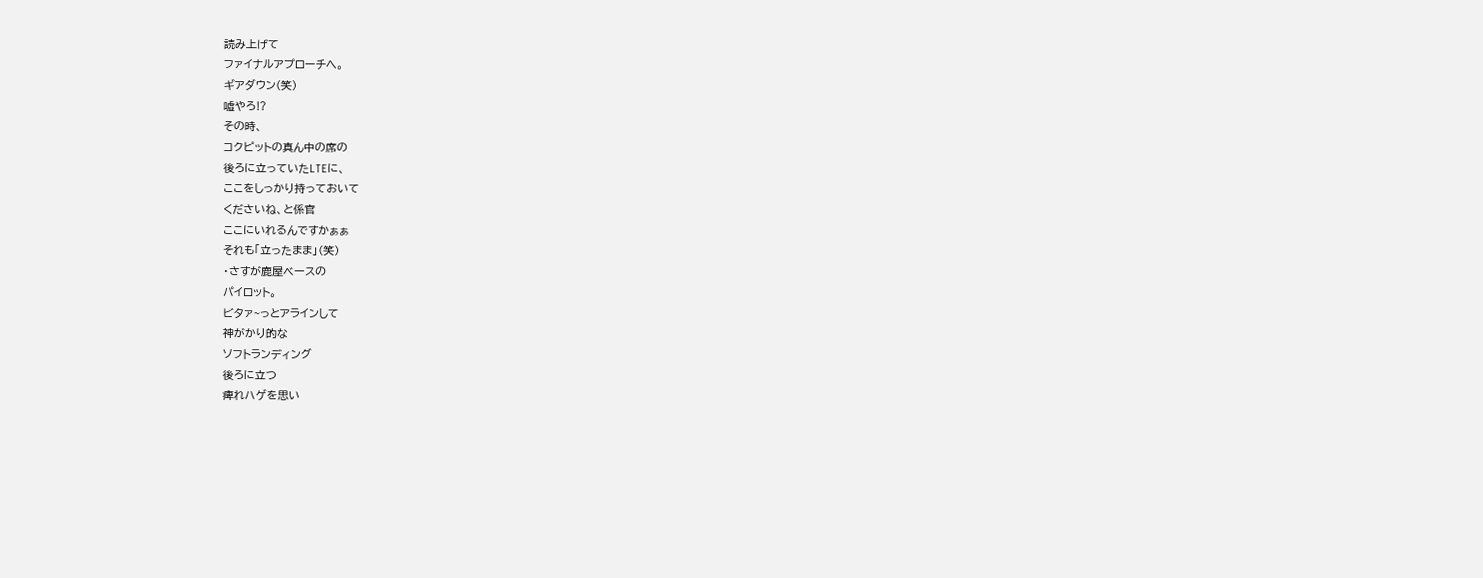読み上げて
ファイナルアプローチへ。
ギアダウン(笑)
嘘やろ⁉
その時、
コクピットの真ん中の席の
後ろに立っていたLTEに、
ここをしっかり持っておいて
くださいね、と係官
ここにいれるんですかぁぁ
それも「立ったまま」(笑)
・さすが鹿屋ベースの
パイロット。
ビタァ~っとアラインして
神がかり的な
ソフトランディング
後ろに立つ
痺れハゲを思い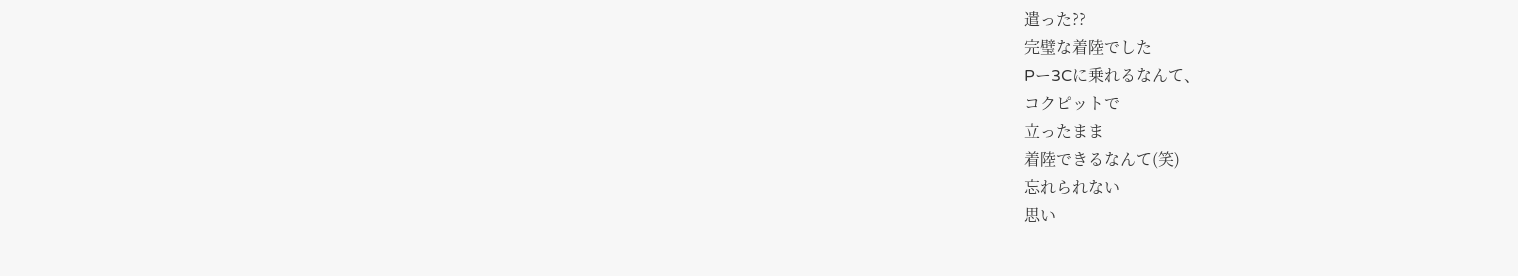遣った??
完璧な着陸でした
Pー3Cに乗れるなんて、
コクピットで
立ったまま
着陸できるなんて(笑)
忘れられない
思い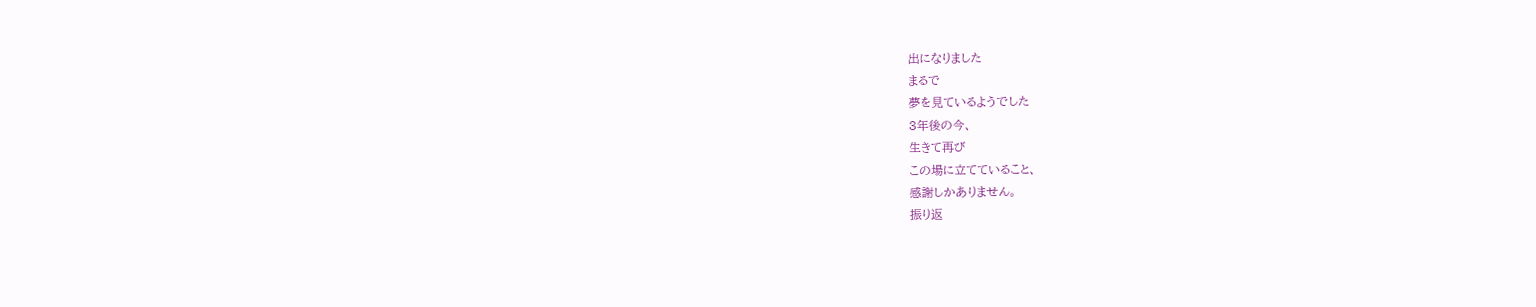出になりました
まるで
夢を見ているようでした
3年後の今、
生きて再び
この場に立てていること、
感謝しかありません。
振り返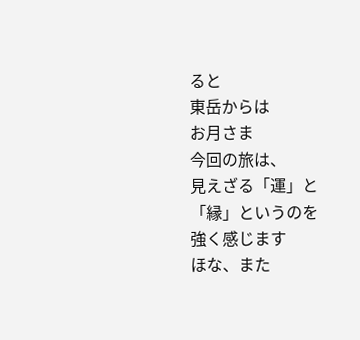ると
東岳からは
お月さま
今回の旅は、
見えざる「運」と
「縁」というのを
強く感じます
ほな、また